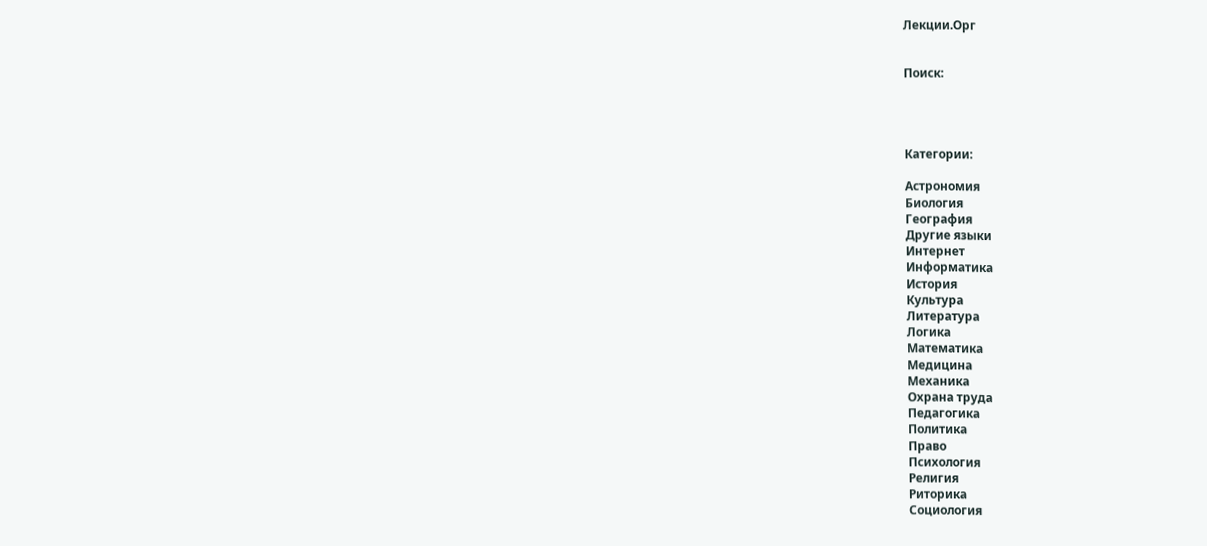Лекции.Орг


Поиск:




Категории:

Астрономия
Биология
География
Другие языки
Интернет
Информатика
История
Культура
Литература
Логика
Математика
Медицина
Механика
Охрана труда
Педагогика
Политика
Право
Психология
Религия
Риторика
Социология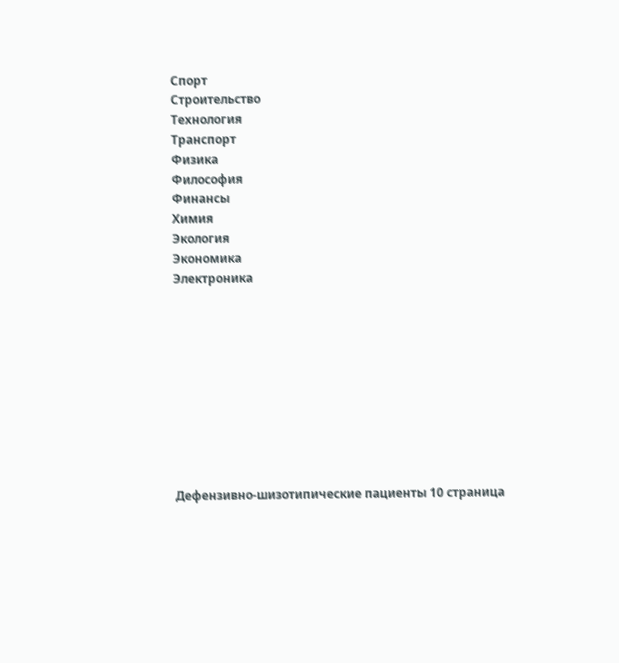Спорт
Строительство
Технология
Транспорт
Физика
Философия
Финансы
Химия
Экология
Экономика
Электроника










Дефензивно-шизотипические пациенты 10 страница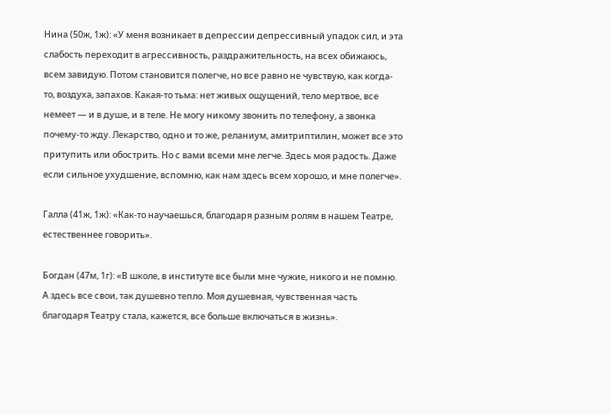Нина (50ж, 1ж): «У меня возникает в депрессии депрессивный упадок сил, и эта слабость переходит в агрессивность, раздражительность, на всех обижаюсь, всем завидую. Потом становится полегче, но все равно не чувствую, как когда-то, воздуха, запахов. Какая-то тьма: нет живых ощущений, тело мертвое, все немеет — и в душе, и в теле. Не могу никому звонить по телефону, а звонка почему-то жду. Лекарство, одно и то же, реланиум, амитриптилин, может все это притупить или обострить. Но с вами всеми мне легче. Здесь моя радость. Даже если сильное ухудшение, вспомню, как нам здесь всем хорошо, и мне полегче».

Галла (41ж, 1ж): «Как-то научаешься, благодаря разным ролям в нашем Театре, естественнее говорить».

Богдан (47м, 1г): «В школе, в институте все были мне чужие, никого и не помню. А здесь все свои, так душевно тепло. Моя душевная, чувственная часть благодаря Театру стала, кажется, все больше включаться в жизнь».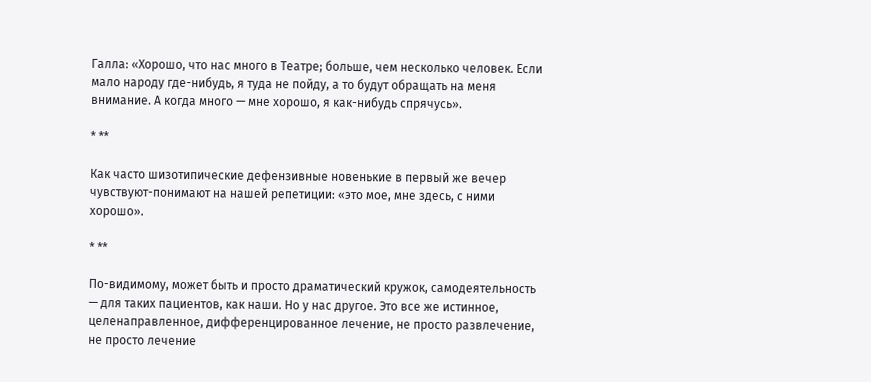Галла: «Хорошо, что нас много в Театре; больше, чем несколько человек. Если мало народу где-нибудь, я туда не пойду, а то будут обращать на меня внимание. А когда много — мне хорошо, я как-нибудь спрячусь».

* **

Как часто шизотипические дефензивные новенькие в первый же вечер чувствуют-понимают на нашей репетиции: «это мое, мне здесь, с ними хорошо».

* **

По-видимому, может быть и просто драматический кружок, самодеятельность — для таких пациентов, как наши. Но у нас другое. Это все же истинное, целенаправленное, дифференцированное лечение, не просто развлечение, не просто лечение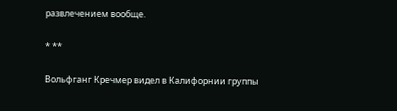развлечением вообще.

* **

Вольфганг Кречмер видел в Калифорнии группы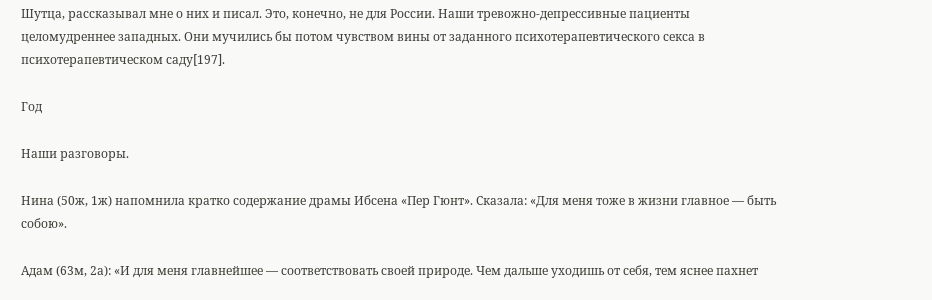Шутца, рассказывал мне о них и писал. Это, конечно, не для России. Наши тревожно-депрессивные пациенты целомудреннее западных. Они мучились бы потом чувством вины от заданного психотерапевтического секса в психотерапевтическом саду[197].

Год

Наши разговоры.

Нина (50ж, 1ж) напомнила кратко содержание драмы Ибсена «Пер Гюнт». Сказала: «Для меня тоже в жизни главное — быть собою».

Адам (63м, 2а): «И для меня главнейшее — соответствовать своей природе. Чем дальше уходишь от себя, тем яснее пахнет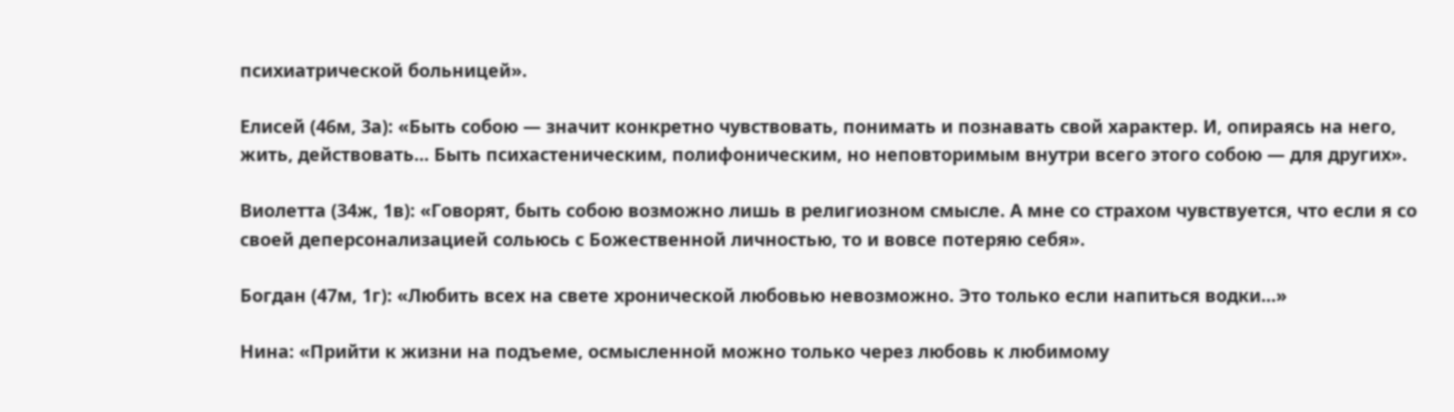психиатрической больницей».

Елисей (46м, 3а): «Быть собою — значит конкретно чувствовать, понимать и познавать свой характер. И, опираясь на него, жить, действовать... Быть психастеническим, полифоническим, но неповторимым внутри всего этого собою — для других».

Виолетта (34ж, 1в): «Говорят, быть собою возможно лишь в религиозном смысле. А мне со страхом чувствуется, что если я со своей деперсонализацией сольюсь с Божественной личностью, то и вовсе потеряю себя».

Богдан (47м, 1г): «Любить всех на свете хронической любовью невозможно. Это только если напиться водки...»

Нина: «Прийти к жизни на подъеме, осмысленной можно только через любовь к любимому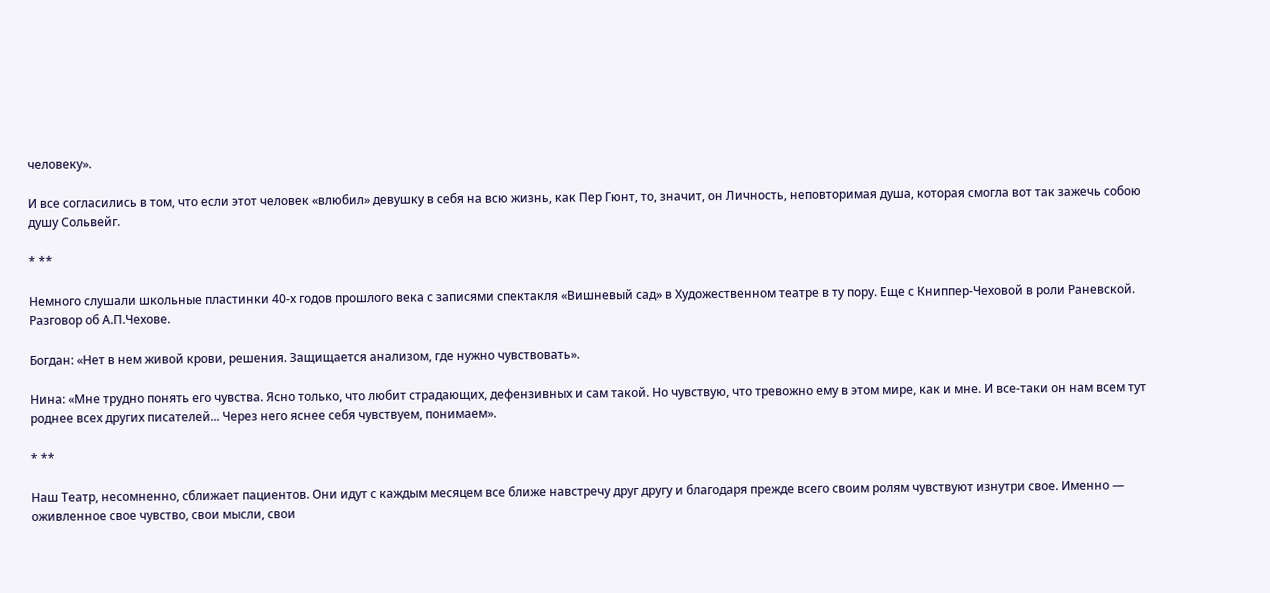человеку».

И все согласились в том, что если этот человек «влюбил» девушку в себя на всю жизнь, как Пер Гюнт, то, значит, он Личность, неповторимая душа, которая смогла вот так зажечь собою душу Сольвейг.

* **

Немного слушали школьные пластинки 40-х годов прошлого века с записями спектакля «Вишневый сад» в Художественном театре в ту пору. Еще с Книппер-Чеховой в роли Раневской. Разговор об А.П.Чехове.

Богдан: «Нет в нем живой крови, решения. Защищается анализом, где нужно чувствовать».

Нина: «Мне трудно понять его чувства. Ясно только, что любит страдающих, дефензивных и сам такой. Но чувствую, что тревожно ему в этом мире, как и мне. И все-таки он нам всем тут роднее всех других писателей... Через него яснее себя чувствуем, понимаем».

* **

Наш Театр, несомненно, сближает пациентов. Они идут с каждым месяцем все ближе навстречу друг другу и благодаря прежде всего своим ролям чувствуют изнутри свое. Именно — оживленное свое чувство, свои мысли, свои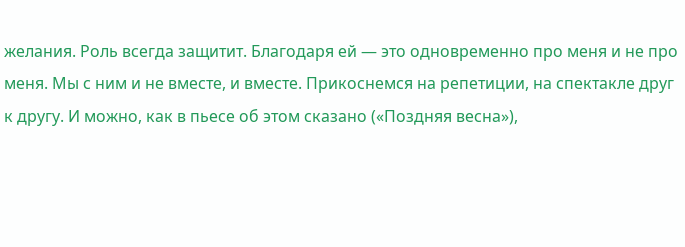желания. Роль всегда защитит. Благодаря ей — это одновременно про меня и не про меня. Мы с ним и не вместе, и вместе. Прикоснемся на репетиции, на спектакле друг к другу. И можно, как в пьесе об этом сказано («Поздняя весна»),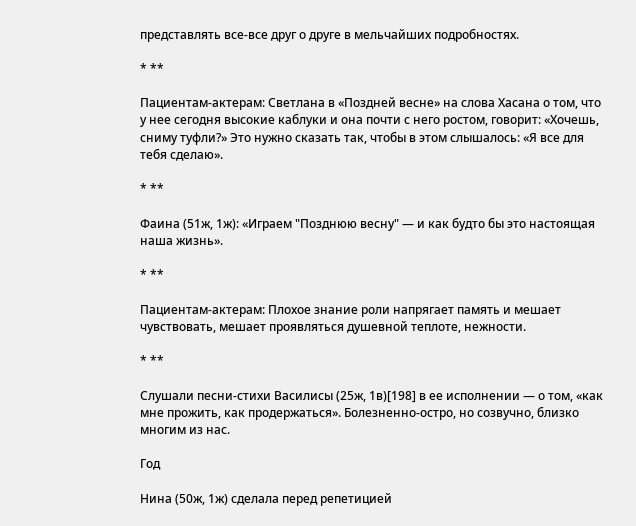представлять все-все друг о друге в мельчайших подробностях.

* **

Пациентам-актерам: Светлана в «Поздней весне» на слова Хасана о том, что у нее сегодня высокие каблуки и она почти с него ростом, говорит: «Хочешь, сниму туфли?» Это нужно сказать так, чтобы в этом слышалось: «Я все для тебя сделаю».

* **

Фаина (51ж, 1ж): «Играем "Позднюю весну" — и как будто бы это настоящая наша жизнь».

* **

Пациентам-актерам: Плохое знание роли напрягает память и мешает чувствовать, мешает проявляться душевной теплоте, нежности.

* **

Слушали песни-стихи Василисы (25ж, 1в)[198] в ее исполнении — о том, «как мне прожить, как продержаться». Болезненно-остро, но созвучно, близко многим из нас.

Год

Нина (50ж, 1ж) сделала перед репетицией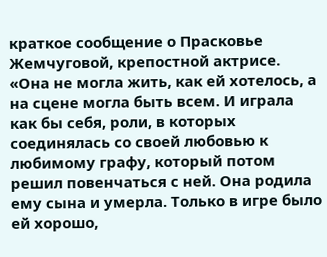краткое сообщение о Прасковье Жемчуговой, крепостной актрисе. «Она не могла жить, как ей хотелось, а на сцене могла быть всем. И играла как бы себя, роли, в которых соединялась со своей любовью к любимому графу, который потом решил повенчаться с ней. Она родила ему сына и умерла. Только в игре было ей хорошо,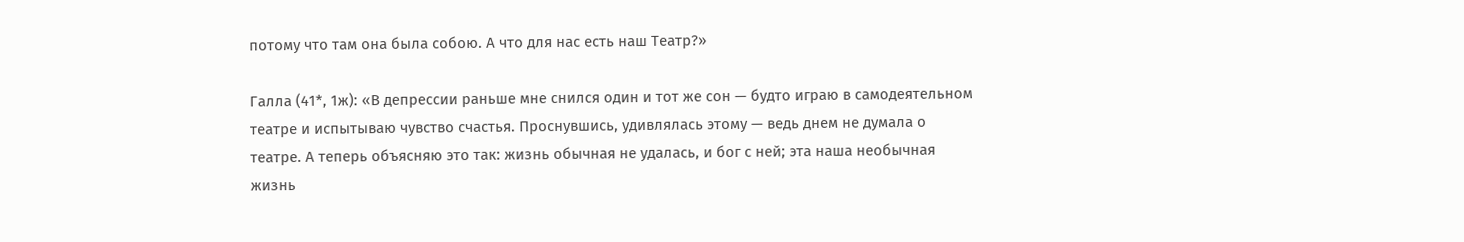потому что там она была собою. А что для нас есть наш Театр?»

Галла (41*, 1ж): «В депрессии раньше мне снился один и тот же сон — будто играю в самодеятельном театре и испытываю чувство счастья. Проснувшись, удивлялась этому — ведь днем не думала о театре. А теперь объясняю это так: жизнь обычная не удалась, и бог с ней; эта наша необычная жизнь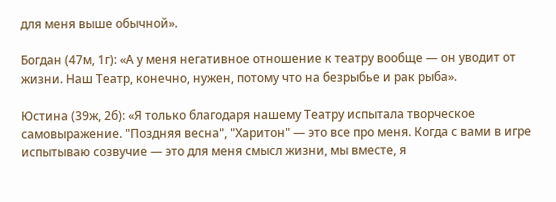для меня выше обычной».

Богдан (47м, 1г): «А у меня негативное отношение к театру вообще — он уводит от жизни. Наш Театр, конечно, нужен, потому что на безрыбье и рак рыба».

Юстина (39ж, 2б): «Я только благодаря нашему Театру испытала творческое самовыражение. "Поздняя весна", "Харитон" — это все про меня. Когда с вами в игре испытываю созвучие — это для меня смысл жизни, мы вместе, я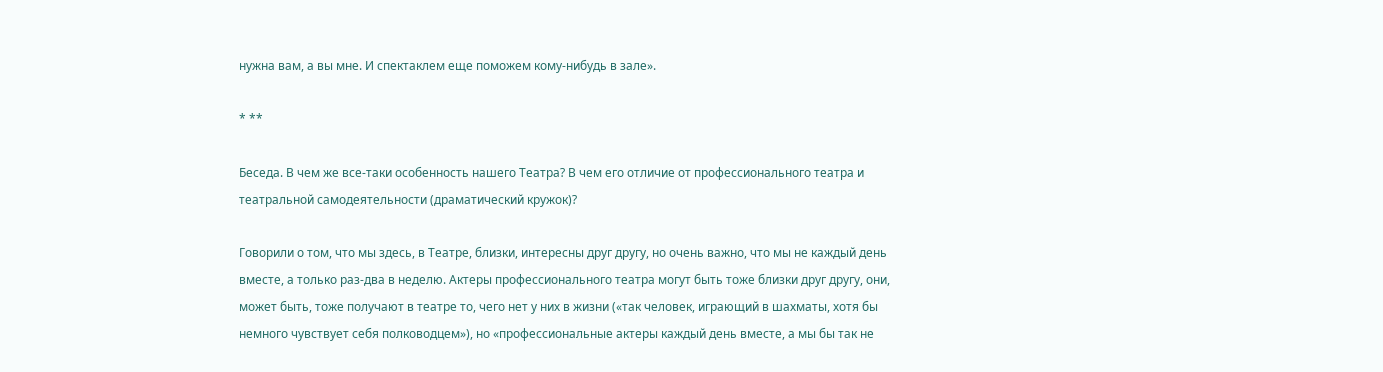нужна вам, а вы мне. И спектаклем еще поможем кому-нибудь в зале».

* **

Беседа. В чем же все-таки особенность нашего Театра? В чем его отличие от профессионального театра и театральной самодеятельности (драматический кружок)?

Говорили о том, что мы здесь, в Театре, близки, интересны друг другу, но очень важно, что мы не каждый день вместе, а только раз-два в неделю. Актеры профессионального театра могут быть тоже близки друг другу, они, может быть, тоже получают в театре то, чего нет у них в жизни («так человек, играющий в шахматы, хотя бы немного чувствует себя полководцем»), но «профессиональные актеры каждый день вместе, а мы бы так не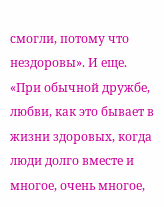смогли, потому что нездоровы». И еще. «При обычной дружбе, любви, как это бывает в жизни здоровых, когда люди долго вместе и многое, очень многое,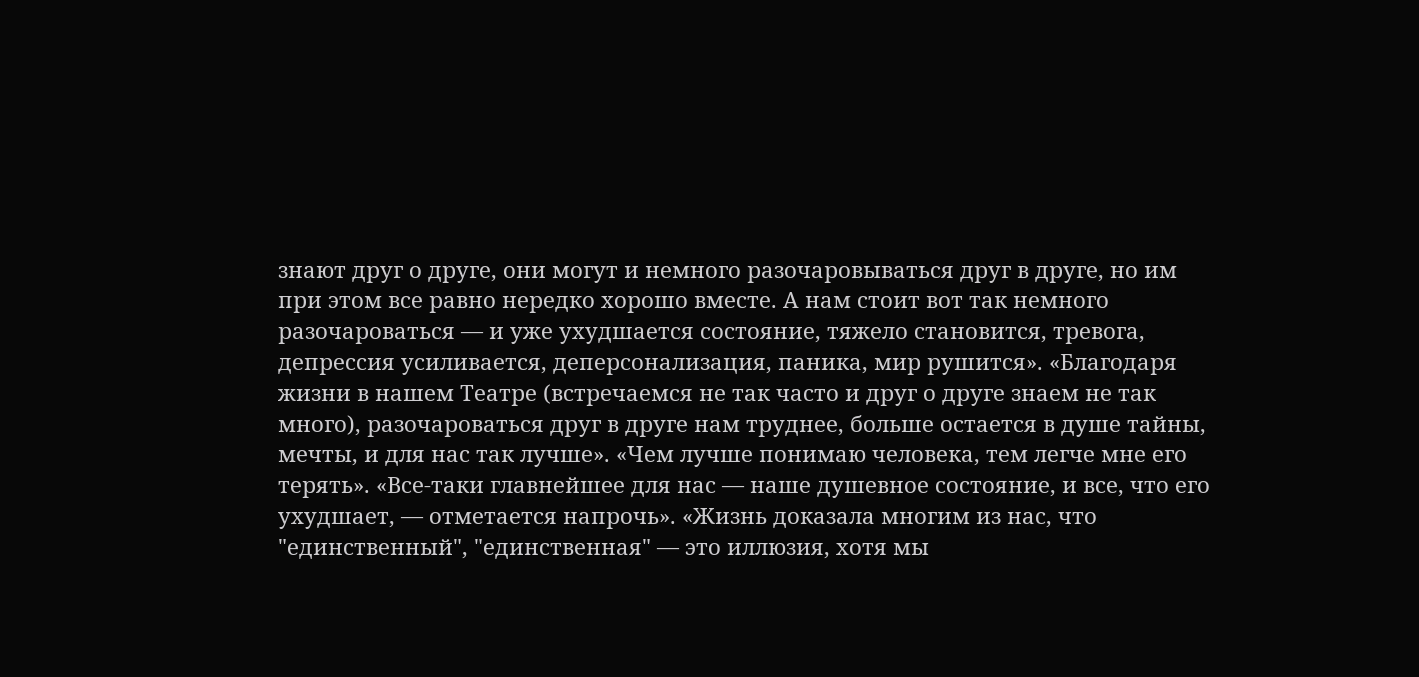знают друг о друге, они могут и немного разочаровываться друг в друге, но им при этом все равно нередко хорошо вместе. А нам стоит вот так немного разочароваться — и уже ухудшается состояние, тяжело становится, тревога, депрессия усиливается, деперсонализация, паника, мир рушится». «Благодаря жизни в нашем Театре (встречаемся не так часто и друг о друге знаем не так много), разочароваться друг в друге нам труднее, больше остается в душе тайны, мечты, и для нас так лучше». «Чем лучше понимаю человека, тем легче мне его терять». «Все-таки главнейшее для нас — наше душевное состояние, и все, что его ухудшает, — отметается напрочь». «Жизнь доказала многим из нас, что "единственный", "единственная" — это иллюзия, хотя мы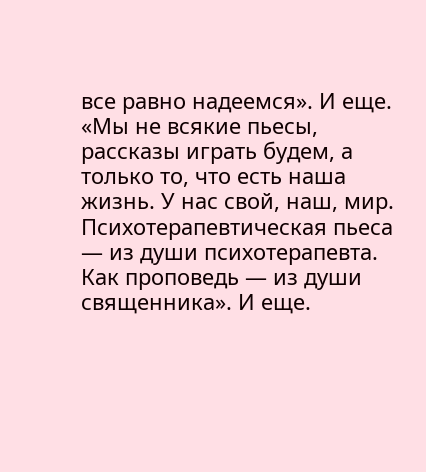все равно надеемся». И еще. «Мы не всякие пьесы, рассказы играть будем, а только то, что есть наша жизнь. У нас свой, наш, мир. Психотерапевтическая пьеса — из души психотерапевта. Как проповедь — из души священника». И еще.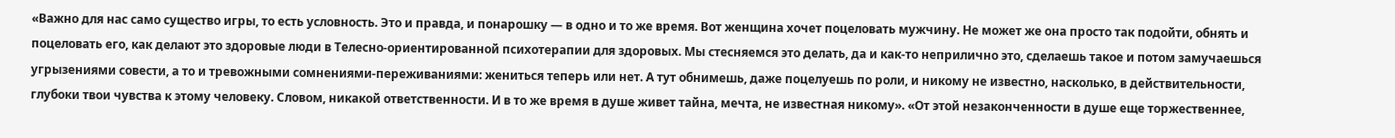«Важно для нас само существо игры, то есть условность. Это и правда, и понарошку — в одно и то же время. Вот женщина хочет поцеловать мужчину. Не может же она просто так подойти, обнять и поцеловать его, как делают это здоровые люди в Телесно-ориентированной психотерапии для здоровых. Мы стесняемся это делать, да и как-то неприлично это, сделаешь такое и потом замучаешься угрызениями совести, а то и тревожными сомнениями-переживаниями: жениться теперь или нет. А тут обнимешь, даже поцелуешь по роли, и никому не известно, насколько, в действительности, глубоки твои чувства к этому человеку. Словом, никакой ответственности. И в то же время в душе живет тайна, мечта, не известная никому». «От этой незаконченности в душе еще торжественнее,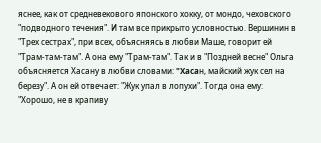яснее, как от средневекового японского хокку, от мондо, чеховского "подводного течения". И там все прикрыто условностью. Вершинин в "Трех сестрах", при всех, объясняясь в любви Маше, говорит ей "Трам-там-там". А она ему "Трам-там". Так и в "Поздней весне" Ольга объясняется Хасану в любви словами: "Xacaн, майский жук сел на березу". А он ей отвечает: "Жук упал в лопухи". Тогда она ему: "Хорошо, не в крапиву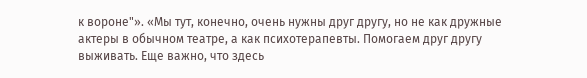к вороне"». «Мы тут, конечно, очень нужны друг другу, но не как дружные актеры в обычном театре, а как психотерапевты. Помогаем друг другу выживать. Еще важно, что здесь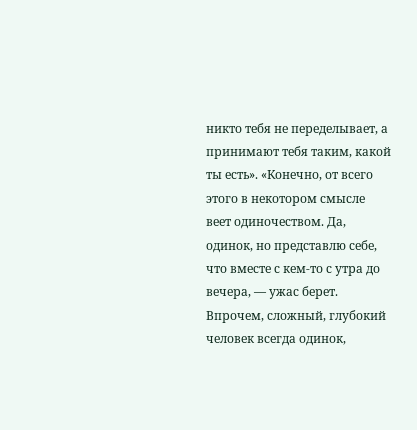никто тебя не переделывает, а принимают тебя таким, какой ты есть». «Конечно, от всего этого в некотором смысле веет одиночеством. Да, одинок, но представлю себе, что вместе с кем-то с утра до вечера, — ужас берет. Впрочем, сложный, глубокий человек всегда одинок,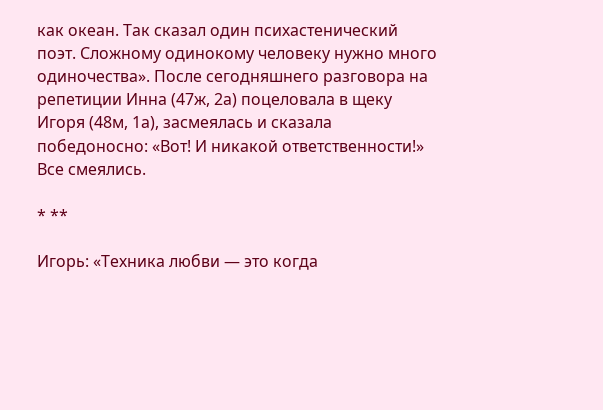как океан. Так сказал один психастенический поэт. Сложному одинокому человеку нужно много одиночества». После сегодняшнего разговора на репетиции Инна (47ж, 2а) поцеловала в щеку Игоря (48м, 1а), засмеялась и сказала победоносно: «Вот! И никакой ответственности!» Все смеялись.

* **

Игорь: «Техника любви — это когда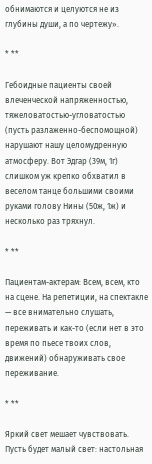обнимаются и целуются не из глубины души, а по чертежу».

* **

Гебоидные пациенты своей влеченческой напряженностью, тяжеловатостью-угловатостью (пусть разлаженно-беспомощной) нарушают нашу целомудренную атмосферу. Вот Эдгар (39м, 1г) слишком уж крепко обхватил в веселом танце большими своими руками голову Нины (50ж, 1ж) и несколько раз тряхнул.

* **

Пациентам-актерам: Всем, всем, кто на сцене. На репетиции, на спектакле — все внимательно слушать, переживать и как-то (если нет в это время по пьесе твоих слов, движений) обнаруживать свое переживание.

* **

Яркий свет мешает чувствовать. Пусть будет малый свет: настольная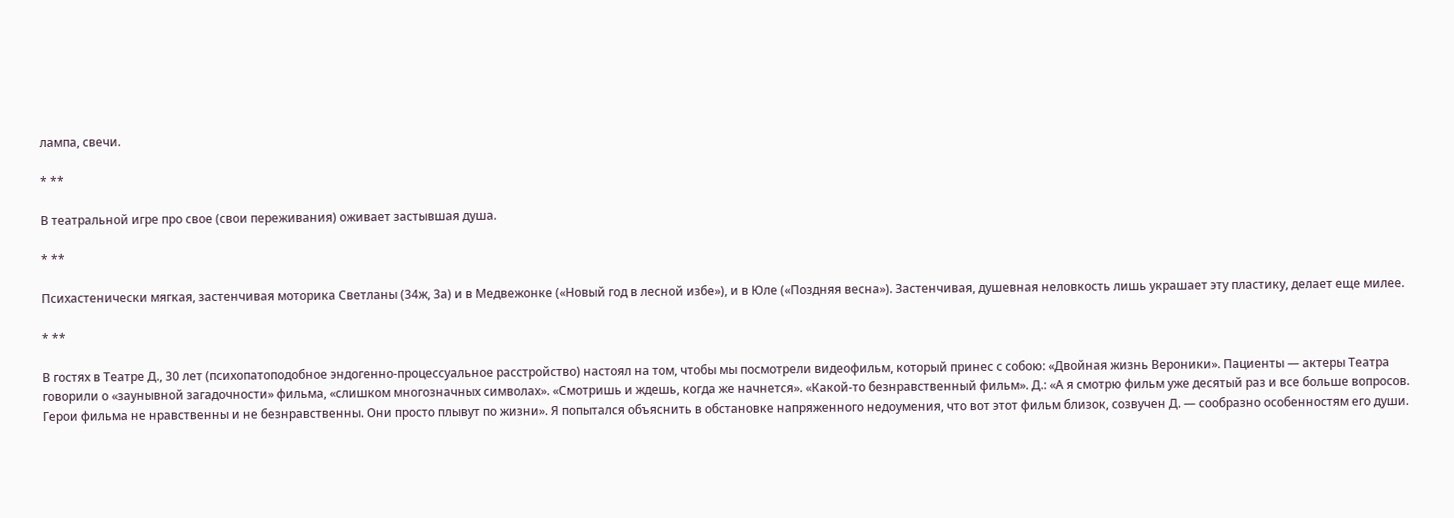лампа, свечи.

* **

В театральной игре про свое (свои переживания) оживает застывшая душа.

* **

Психастенически мягкая, застенчивая моторика Светланы (34ж, 3а) и в Медвежонке («Новый год в лесной избе»), и в Юле («Поздняя весна»). Застенчивая, душевная неловкость лишь украшает эту пластику, делает еще милее.

* **

В гостях в Театре Д., 30 лет (психопатоподобное эндогенно-процессуальное расстройство) настоял на том, чтобы мы посмотрели видеофильм, который принес с собою: «Двойная жизнь Вероники». Пациенты — актеры Театра говорили о «заунывной загадочности» фильма, «слишком многозначных символах». «Смотришь и ждешь, когда же начнется». «Какой-то безнравственный фильм». Д.: «А я смотрю фильм уже десятый раз и все больше вопросов. Герои фильма не нравственны и не безнравственны. Они просто плывут по жизни». Я попытался объяснить в обстановке напряженного недоумения, что вот этот фильм близок, созвучен Д. — сообразно особенностям его души.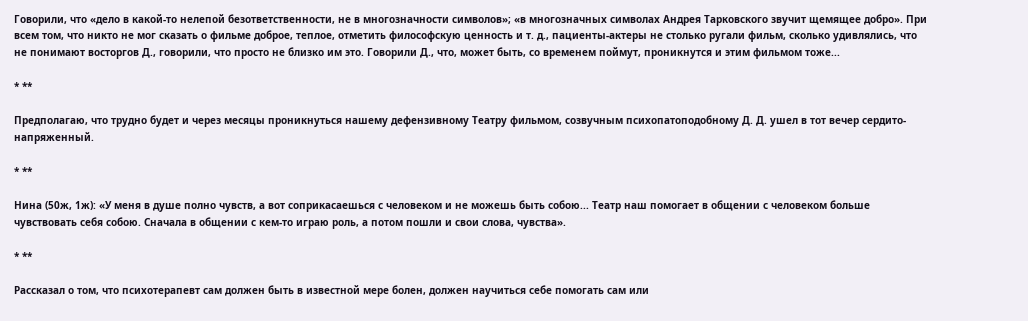Говорили, что «дело в какой-то нелепой безответственности, не в многозначности символов»; «в многозначных символах Андрея Тарковского звучит щемящее добро». При всем том, что никто не мог сказать о фильме доброе, теплое, отметить философскую ценность и т. д., пациенты-актеры не столько ругали фильм, сколько удивлялись, что не понимают восторгов Д., говорили, что просто не близко им это. Говорили Д., что, может быть, со временем поймут, проникнутся и этим фильмом тоже...

* **

Предполагаю, что трудно будет и через месяцы проникнуться нашему дефензивному Театру фильмом, созвучным психопатоподобному Д. Д. ушел в тот вечер сердито-напряженный.

* **

Нина (50ж, 1ж): «У меня в душе полно чувств, а вот соприкасаешься с человеком и не можешь быть собою... Театр наш помогает в общении с человеком больше чувствовать себя собою. Сначала в общении с кем-то играю роль, а потом пошли и свои слова, чувства».

* **

Рассказал о том, что психотерапевт сам должен быть в известной мере болен, должен научиться себе помогать сам или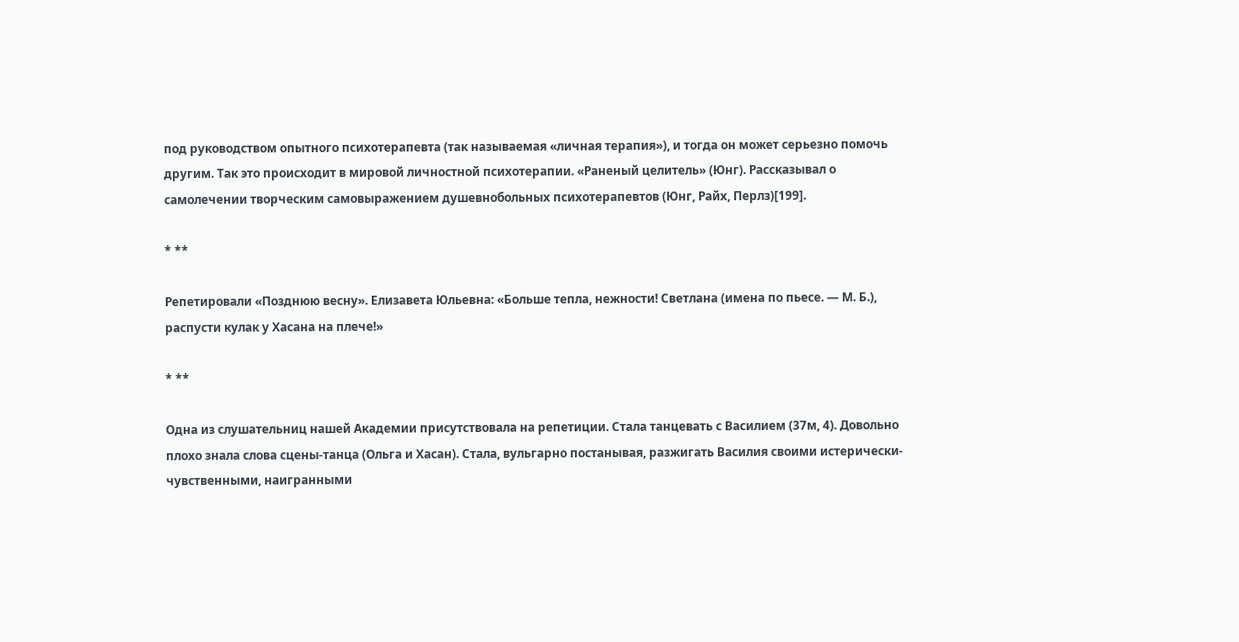под руководством опытного психотерапевта (так называемая «личная терапия»), и тогда он может серьезно помочь другим. Так это происходит в мировой личностной психотерапии. «Раненый целитель» (Юнг). Рассказывал о самолечении творческим самовыражением душевнобольных психотерапевтов (Юнг, Райх, Перлз)[199].

* **

Репетировали «Позднюю весну». Елизавета Юльевна: «Больше тепла, нежности! Светлана (имена по пьесе. — М. Б.), распусти кулак у Хасана на плече!»

* **

Одна из слушательниц нашей Академии присутствовала на репетиции. Стала танцевать с Василием (37м, 4). Довольно плохо знала слова сцены-танца (Ольга и Хасан). Стала, вульгарно постанывая, разжигать Василия своими истерически-чувственными, наигранными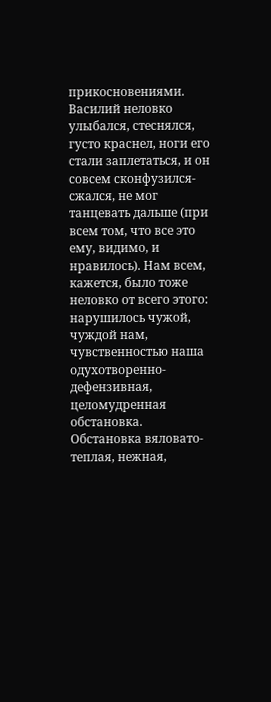прикосновениями. Василий неловко улыбался, стеснялся, густо краснел, ноги его стали заплетаться, и он совсем сконфузился-сжался, не мог танцевать дальше (при всем том, что все это ему, видимо, и нравилось). Нам всем, кажется, было тоже неловко от всего этого: нарушилось чужой, чуждой нам, чувственностью наша одухотворенно-дефензивная, целомудренная обстановка. Обстановка вяловато-теплая, нежная,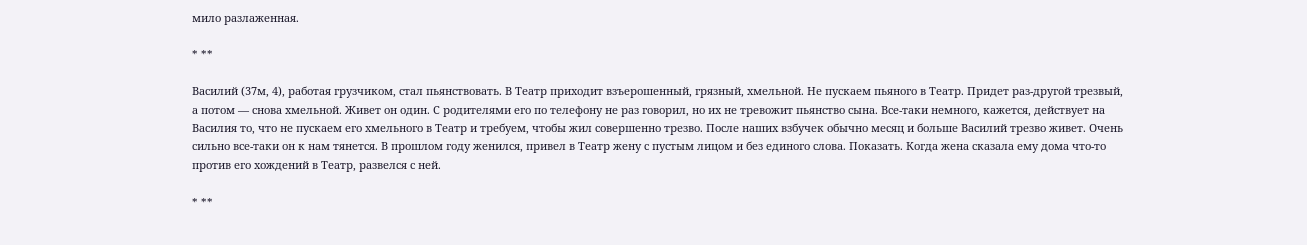мило разлаженная.

* **

Василий (37м, 4), работая грузчиком, стал пьянствовать. В Театр приходит взъерошенный, грязный, хмельной. Не пускаем пьяного в Театр. Придет раз-другой трезвый, а потом — снова хмельной. Живет он один. С родителями его по телефону не раз говорил, но их не тревожит пьянство сына. Все-таки немного, кажется, действует на Василия то, что не пускаем его хмельного в Театр и требуем, чтобы жил совершенно трезво. После наших взбучек обычно месяц и больше Василий трезво живет. Очень сильно все-таки он к нам тянется. В прошлом году женился, привел в Театр жену с пустым лицом и без единого слова. Показать. Когда жена сказала ему дома что-то против его хождений в Театр, развелся с ней.

* **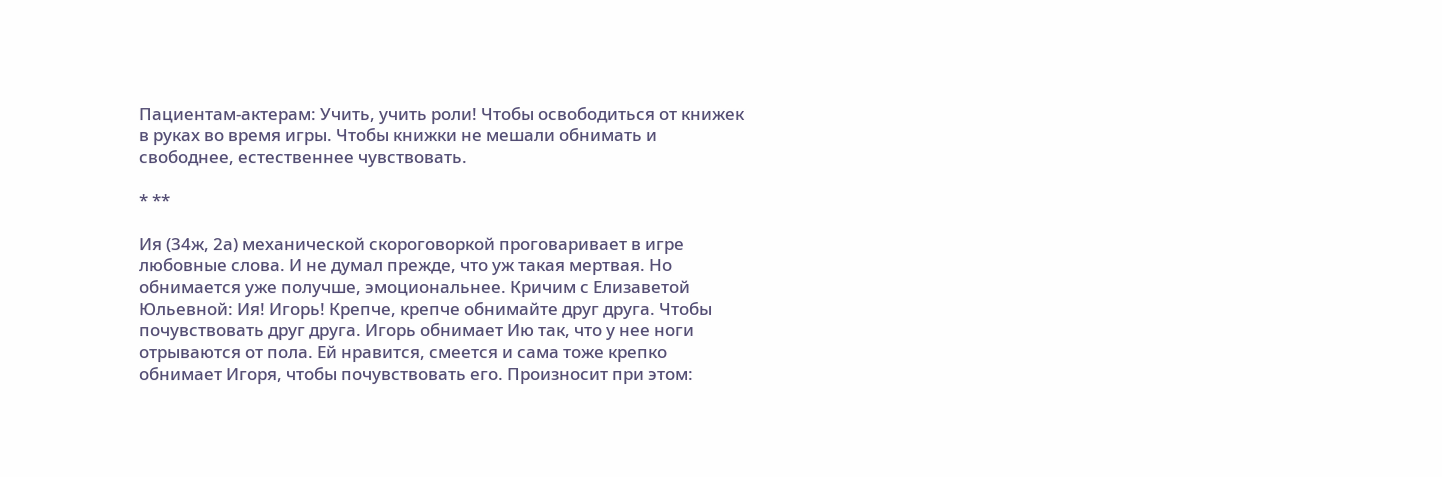Пациентам-актерам: Учить, учить роли! Чтобы освободиться от книжек в руках во время игры. Чтобы книжки не мешали обнимать и свободнее, естественнее чувствовать.

* **

Ия (34ж, 2а) механической скороговоркой проговаривает в игре любовные слова. И не думал прежде, что уж такая мертвая. Но обнимается уже получше, эмоциональнее. Кричим с Елизаветой Юльевной: Ия! Игорь! Крепче, крепче обнимайте друг друга. Чтобы почувствовать друг друга. Игорь обнимает Ию так, что у нее ноги отрываются от пола. Ей нравится, смеется и сама тоже крепко обнимает Игоря, чтобы почувствовать его. Произносит при этом: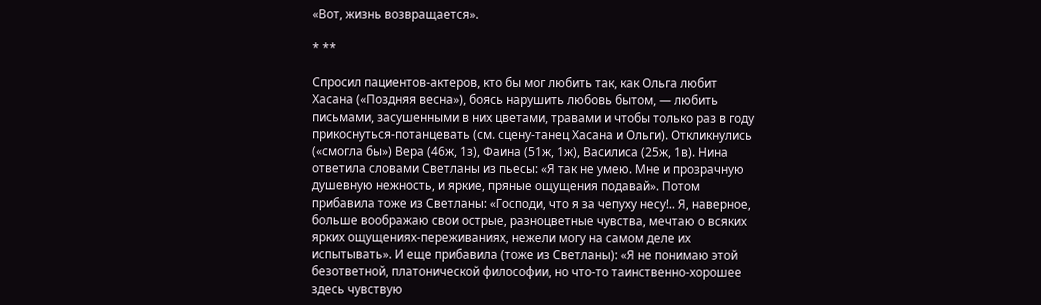«Вот, жизнь возвращается».

* **

Спросил пациентов-актеров, кто бы мог любить так, как Ольга любит Хасана («Поздняя весна»), боясь нарушить любовь бытом, — любить письмами, засушенными в них цветами, травами и чтобы только раз в году прикоснуться-потанцевать (см. сцену-танец Хасана и Ольги). Откликнулись («смогла бы») Вера (46ж, 1з), Фаина (51ж, 1ж), Василиса (25ж, 1в). Нина ответила словами Светланы из пьесы: «Я так не умею. Мне и прозрачную душевную нежность, и яркие, пряные ощущения подавай». Потом прибавила тоже из Светланы: «Господи, что я за чепуху несу!.. Я, наверное, больше воображаю свои острые, разноцветные чувства, мечтаю о всяких ярких ощущениях-переживаниях, нежели могу на самом деле их испытывать». И еще прибавила (тоже из Светланы): «Я не понимаю этой безответной, платонической философии, но что-то таинственно-хорошее здесь чувствую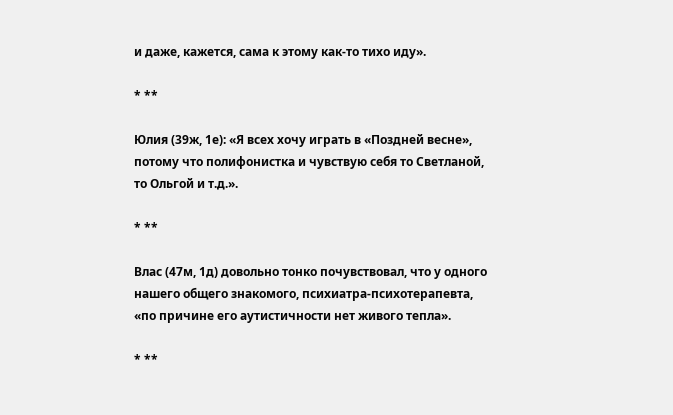и даже, кажется, сама к этому как-то тихо иду».

* **

Юлия (39ж, 1е): «Я всех хочу играть в «Поздней весне», потому что полифонистка и чувствую себя то Светланой, то Ольгой и т.д.».

* **

Влас (47м, 1д) довольно тонко почувствовал, что у одного нашего общего знакомого, психиатра-психотерапевта, «по причине его аутистичности нет живого тепла».

* **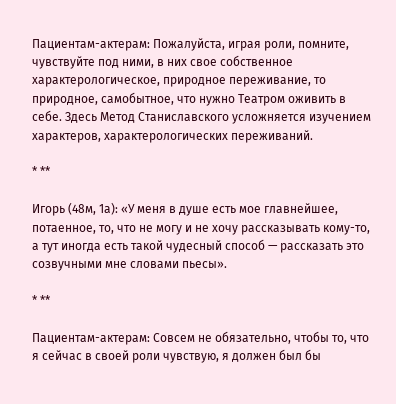Пациентам-актерам: Пожалуйста, играя роли, помните, чувствуйте под ними, в них свое собственное характерологическое, природное переживание, то природное, самобытное, что нужно Театром оживить в себе. Здесь Метод Станиславского усложняется изучением характеров, характерологических переживаний.

* **

Игорь (48м, 1а): «У меня в душе есть мое главнейшее, потаенное, то, что не могу и не хочу рассказывать кому-то, а тут иногда есть такой чудесный способ — рассказать это созвучными мне словами пьесы».

* **

Пациентам-актерам: Совсем не обязательно, чтобы то, что я сейчас в своей роли чувствую, я должен был бы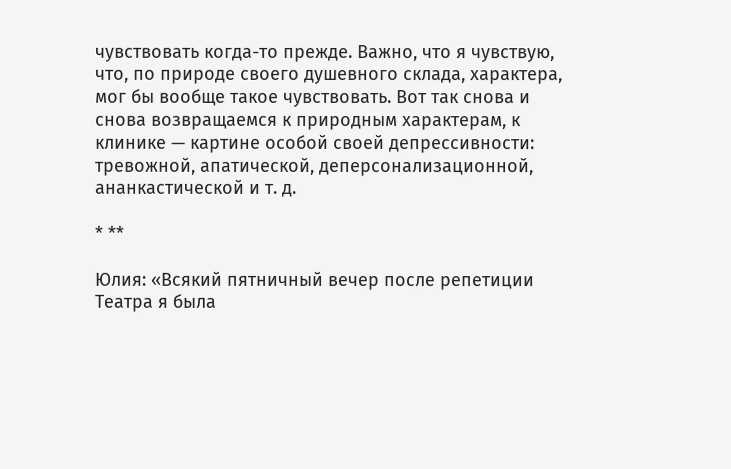чувствовать когда-то прежде. Важно, что я чувствую, что, по природе своего душевного склада, характера, мог бы вообще такое чувствовать. Вот так снова и снова возвращаемся к природным характерам, к клинике — картине особой своей депрессивности: тревожной, апатической, деперсонализационной, ананкастической и т. д.

* **

Юлия: «Всякий пятничный вечер после репетиции Театра я была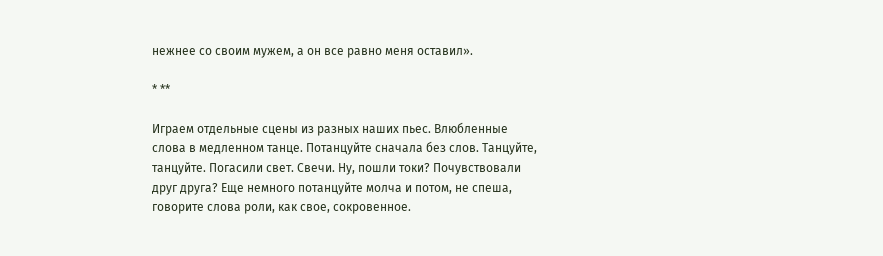нежнее со своим мужем, а он все равно меня оставил».

* **

Играем отдельные сцены из разных наших пьес. Влюбленные слова в медленном танце. Потанцуйте сначала без слов. Танцуйте, танцуйте. Погасили свет. Свечи. Ну, пошли токи? Почувствовали друг друга? Еще немного потанцуйте молча и потом, не спеша, говорите слова роли, как свое, сокровенное.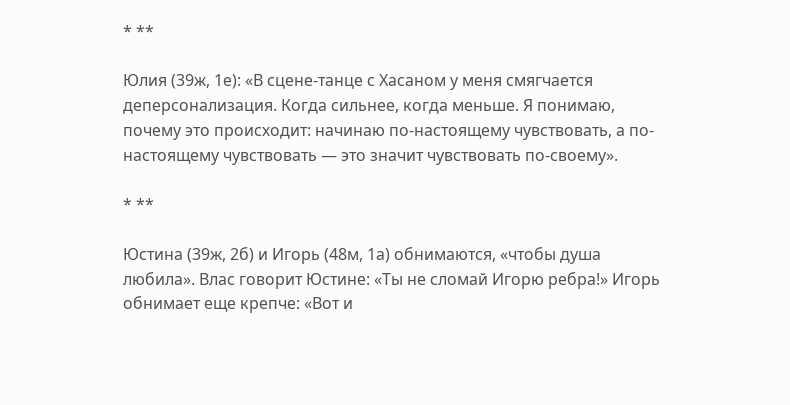* **

Юлия (39ж, 1е): «В сцене-танце с Хасаном у меня смягчается деперсонализация. Когда сильнее, когда меньше. Я понимаю, почему это происходит: начинаю по-настоящему чувствовать, а по-настоящему чувствовать — это значит чувствовать по-своему».

* **

Юстина (39ж, 2б) и Игорь (48м, 1а) обнимаются, «чтобы душа любила». Влас говорит Юстине: «Ты не сломай Игорю ребра!» Игорь обнимает еще крепче: «Вот и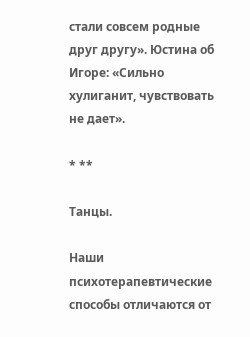стали совсем родные друг другу». Юстина об Игоре: «Сильно хулиганит, чувствовать не дает».

* **

Танцы.

Наши психотерапевтические способы отличаются от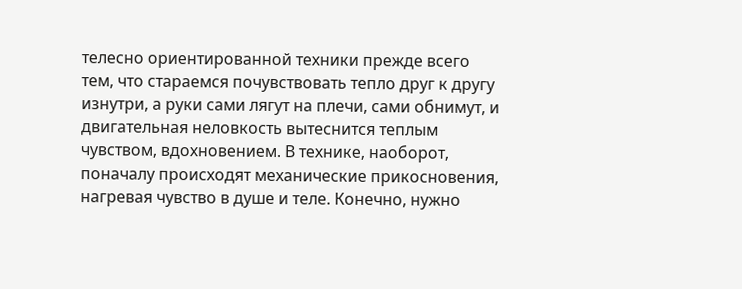телесно ориентированной техники прежде всего тем, что стараемся почувствовать тепло друг к другу изнутри, а руки сами лягут на плечи, сами обнимут, и двигательная неловкость вытеснится теплым чувством, вдохновением. В технике, наоборот, поначалу происходят механические прикосновения, нагревая чувство в душе и теле. Конечно, нужно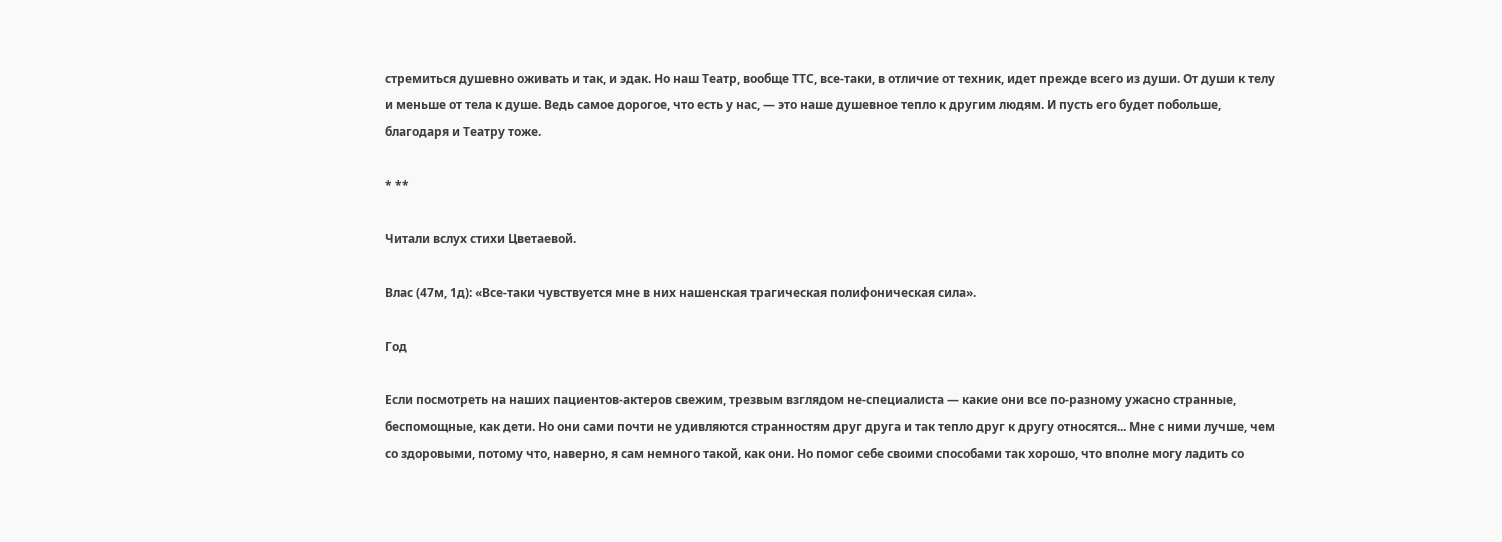стремиться душевно оживать и так, и эдак. Но наш Театр, вообще ТТС, все-таки, в отличие от техник, идет прежде всего из души. От души к телу и меньше от тела к душе. Ведь самое дорогое, что есть у нас, — это наше душевное тепло к другим людям. И пусть его будет побольше, благодаря и Театру тоже.

* **

Читали вслух стихи Цветаевой.

Влас (47м, 1д): «Все-таки чувствуется мне в них нашенская трагическая полифоническая сила».

Год

Если посмотреть на наших пациентов-актеров свежим, трезвым взглядом не-специалиста — какие они все по-разному ужасно странные, беспомощные, как дети. Но они сами почти не удивляются странностям друг друга и так тепло друг к другу относятся... Мне с ними лучше, чем со здоровыми, потому что, наверно, я сам немного такой, как они. Но помог себе своими способами так хорошо, что вполне могу ладить со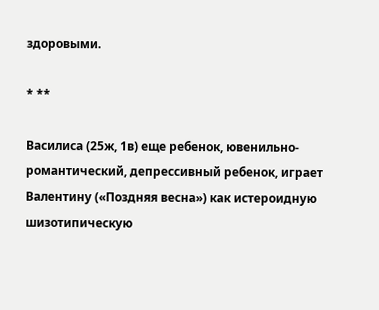здоровыми.

* **

Василиса (25ж, 1в) еще ребенок, ювенильно-романтический, депрессивный ребенок, играет Валентину («Поздняя весна») как истероидную шизотипическую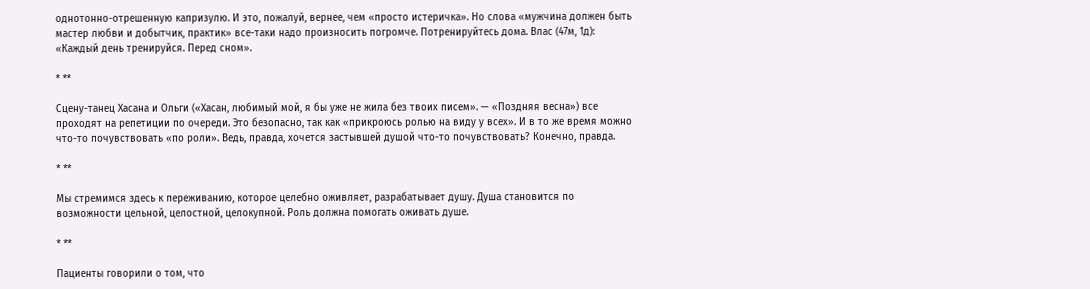однотонно-отрешенную капризулю. И это, пожалуй, вернее, чем «просто истеричка». Но слова «мужчина должен быть мастер любви и добытчик, практик» все-таки надо произносить погромче. Потренируйтесь дома. Влас (47м, 1д): «Каждый день тренируйся. Перед сном».

* **

Сцену-танец Хасана и Ольги («Хасан, любимый мой, я бы уже не жила без твоих писем». — «Поздняя весна») все проходят на репетиции по очереди. Это безопасно, так как «прикроюсь ролью на виду у всех». И в то же время можно что-то почувствовать «по роли». Ведь, правда, хочется застывшей душой что-то почувствовать? Конечно, правда.

* **

Мы стремимся здесь к переживанию, которое целебно оживляет, разрабатывает душу. Душа становится по возможности цельной, целостной, целокупной. Роль должна помогать оживать душе.

* **

Пациенты говорили о том, что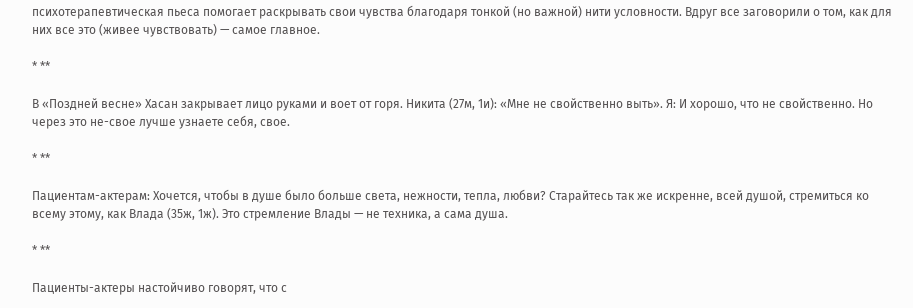психотерапевтическая пьеса помогает раскрывать свои чувства благодаря тонкой (но важной) нити условности. Вдруг все заговорили о том, как для них все это (живее чувствовать) — самое главное.

* **

В «Поздней весне» Хасан закрывает лицо руками и воет от горя. Никита (27м, 1и): «Мне не свойственно выть». Я: И хорошо, что не свойственно. Но через это не-свое лучше узнаете себя, свое.

* **

Пациентам-актерам: Хочется, чтобы в душе было больше света, нежности, тепла, любви? Старайтесь так же искренне, всей душой, стремиться ко всему этому, как Влада (35ж, 1ж). Это стремление Влады — не техника, а сама душа.

* **

Пациенты-актеры настойчиво говорят, что с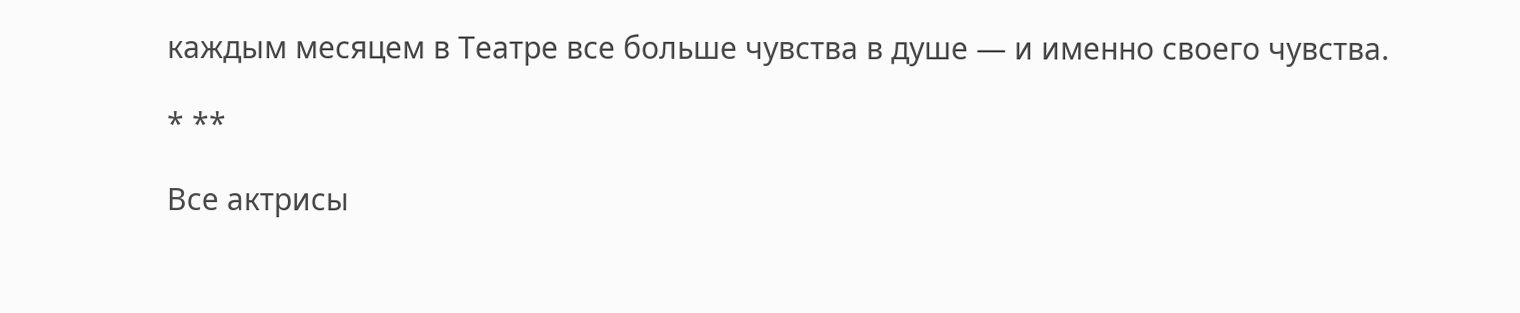каждым месяцем в Театре все больше чувства в душе — и именно своего чувства.

* **

Все актрисы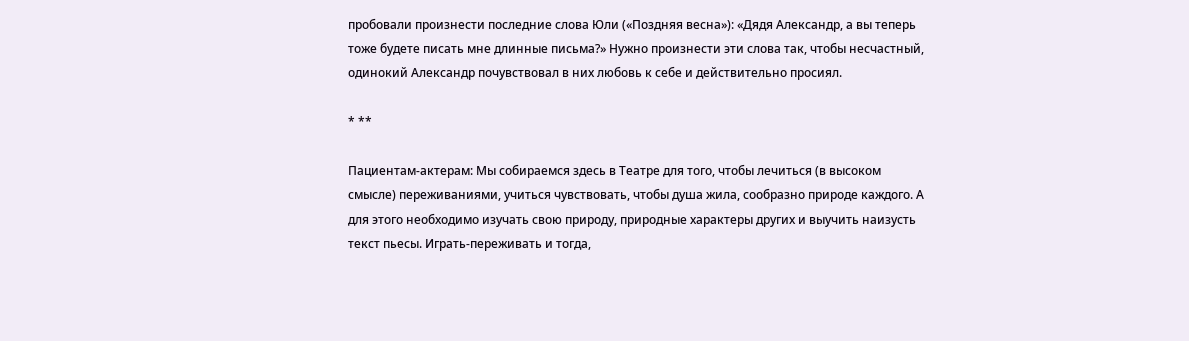пробовали произнести последние слова Юли («Поздняя весна»): «Дядя Александр, а вы теперь тоже будете писать мне длинные письма?» Нужно произнести эти слова так, чтобы несчастный, одинокий Александр почувствовал в них любовь к себе и действительно просиял.

* **

Пациентам-актерам: Мы собираемся здесь в Театре для того, чтобы лечиться (в высоком смысле) переживаниями, учиться чувствовать, чтобы душа жила, сообразно природе каждого. А для этого необходимо изучать свою природу, природные характеры других и выучить наизусть текст пьесы. Играть-переживать и тогда,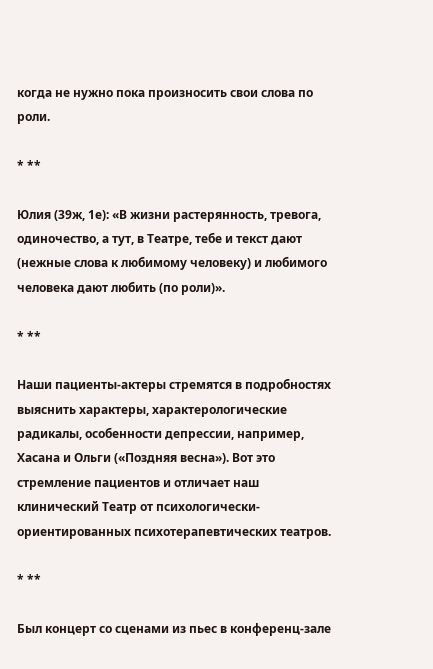когда не нужно пока произносить свои слова по роли.

* **

Юлия (39ж, 1е): «В жизни растерянность, тревога, одиночество, а тут, в Театре, тебе и текст дают (нежные слова к любимому человеку) и любимого человека дают любить (по роли)».

* **

Наши пациенты-актеры стремятся в подробностях выяснить характеры, характерологические радикалы, особенности депрессии, например, Хасана и Ольги («Поздняя весна»). Вот это стремление пациентов и отличает наш клинический Театр от психологически-ориентированных психотерапевтических театров.

* **

Был концерт со сценами из пьес в конференц-зале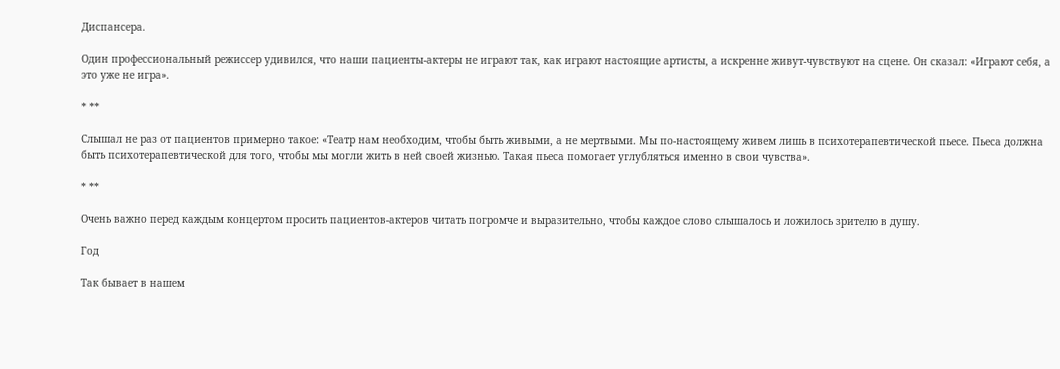Диспансера.

Один профессиональный режиссер удивился, что наши пациенты-актеры не играют так, как играют настоящие артисты, а искренне живут-чувствуют на сцене. Он сказал: «Играют себя, а это уже не игра».

* **

Слышал не раз от пациентов примерно такое: «Театр нам необходим, чтобы быть живыми, а не мертвыми. Мы по-настоящему живем лишь в психотерапевтической пьесе. Пьеса должна быть психотерапевтической для того, чтобы мы могли жить в ней своей жизнью. Такая пьеса помогает углубляться именно в свои чувства».

* **

Очень важно перед каждым концертом просить пациентов-актеров читать погромче и выразительно, чтобы каждое слово слышалось и ложилось зрителю в душу.

Год

Так бывает в нашем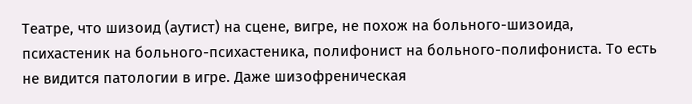Театре, что шизоид (аутист) на сцене, вигре, не похож на больного-шизоида, психастеник на больного-психастеника, полифонист на больного-полифониста. То есть не видится патологии в игре. Даже шизофреническая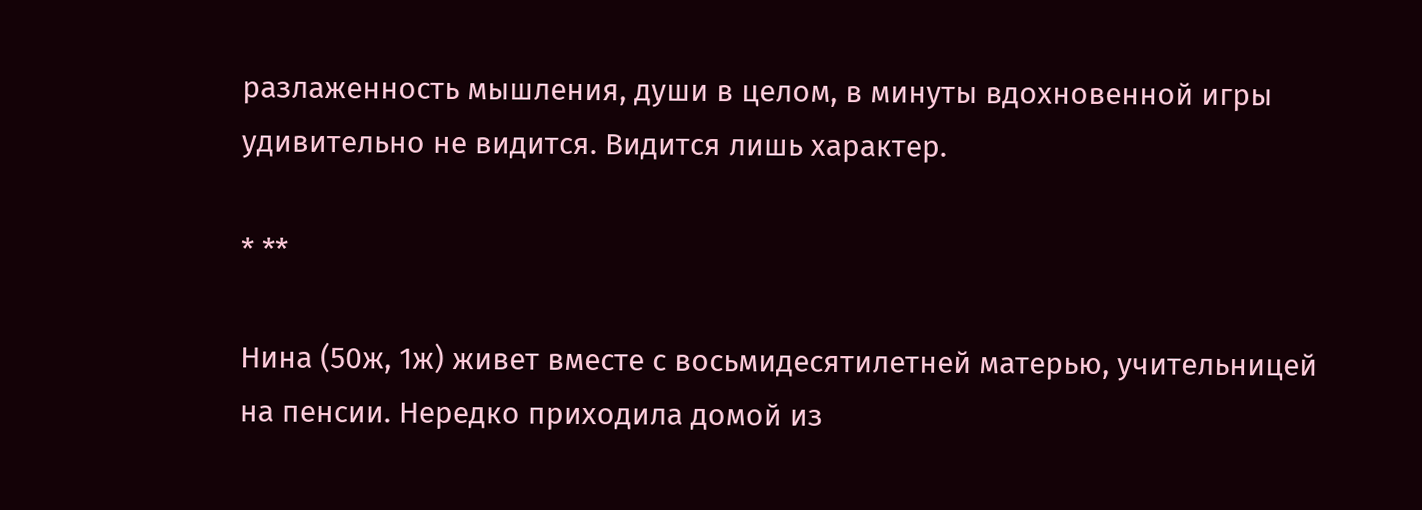разлаженность мышления, души в целом, в минуты вдохновенной игры удивительно не видится. Видится лишь характер.

* **

Нина (50ж, 1ж) живет вместе с восьмидесятилетней матерью, учительницей на пенсии. Нередко приходила домой из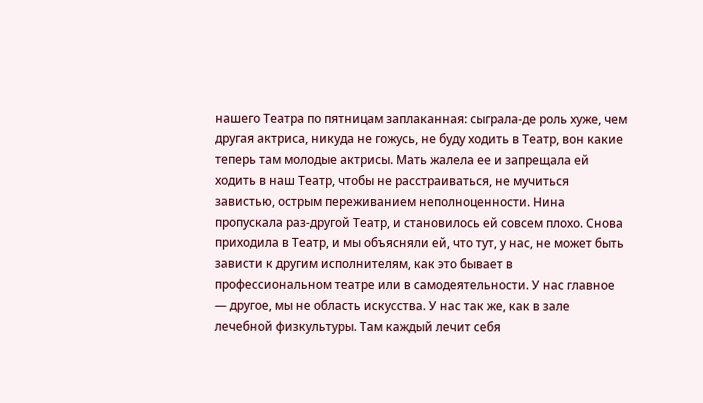нашего Театра по пятницам заплаканная: сыграла-де роль хуже, чем другая актриса, никуда не гожусь, не буду ходить в Театр, вон какие теперь там молодые актрисы. Мать жалела ее и запрещала ей ходить в наш Театр, чтобы не расстраиваться, не мучиться завистью, острым переживанием неполноценности. Нина пропускала раз-другой Театр, и становилось ей совсем плохо. Снова приходила в Театр, и мы объясняли ей, что тут, у нас, не может быть зависти к другим исполнителям, как это бывает в профессиональном театре или в самодеятельности. У нас главное — другое, мы не область искусства. У нас так же, как в зале лечебной физкультуры. Там каждый лечит себя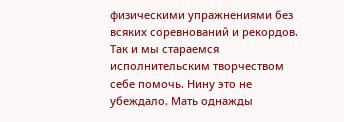физическими упражнениями без всяких соревнований и рекордов. Так и мы стараемся исполнительским творчеством себе помочь. Нину это не убеждало. Мать однажды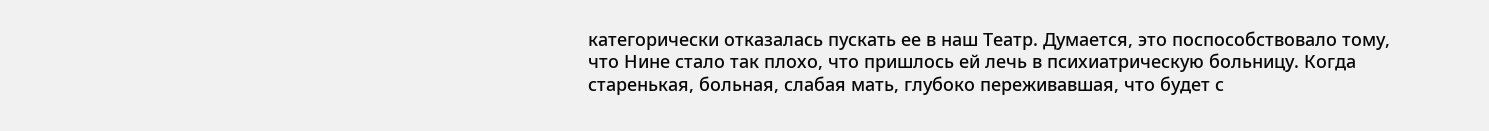категорически отказалась пускать ее в наш Театр. Думается, это поспособствовало тому, что Нине стало так плохо, что пришлось ей лечь в психиатрическую больницу. Когда старенькая, больная, слабая мать, глубоко переживавшая, что будет с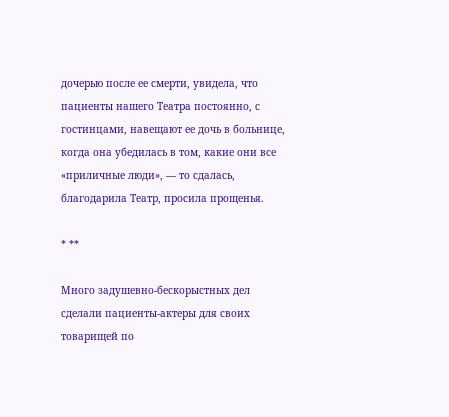дочерью после ее смерти, увидела, что пациенты нашего Театра постоянно, с гостинцами, навещают ее дочь в больнице, когда она убедилась в том, какие они все «приличные люди», — то сдалась, благодарила Театр, просила прощенья.

* **

Много задушевно-бескорыстных дел сделали пациенты-актеры для своих товарищей по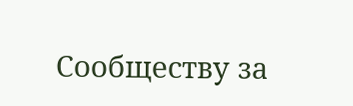Сообществу за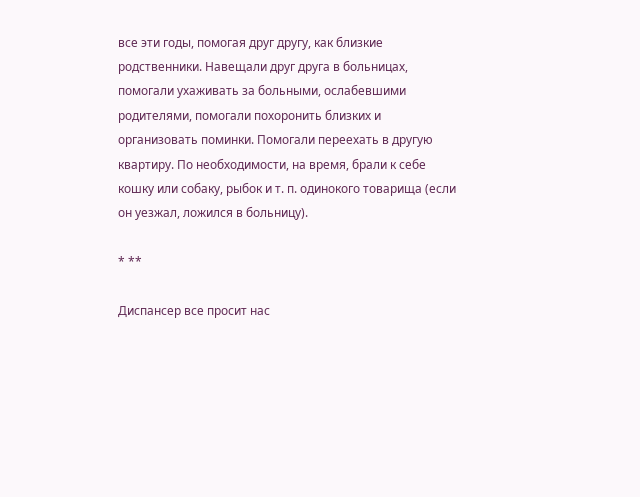все эти годы, помогая друг другу, как близкие родственники. Навещали друг друга в больницах, помогали ухаживать за больными, ослабевшими родителями, помогали похоронить близких и организовать поминки. Помогали переехать в другую квартиру. По необходимости, на время, брали к себе кошку или собаку, рыбок и т. п. одинокого товарища (если он уезжал, ложился в больницу).

* **

Диспансер все просит нас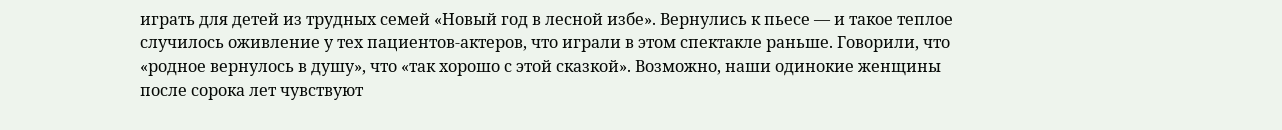играть для детей из трудных семей «Новый год в лесной избе». Вернулись к пьесе — и такое теплое случилось оживление у тех пациентов-актеров, что играли в этом спектакле раньше. Говорили, что «родное вернулось в душу», что «так хорошо с этой сказкой». Возможно, наши одинокие женщины после сорока лет чувствуют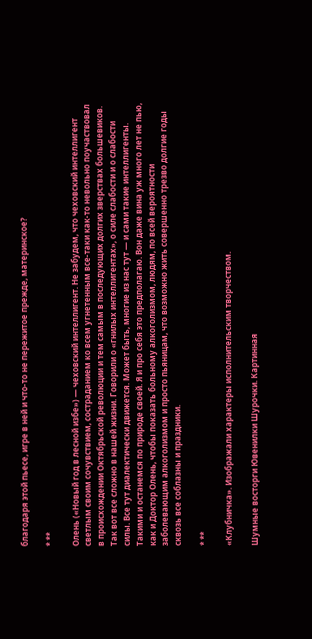благодаря этой пьесе, игре в ней и что-то не пережитое прежде, материнское?

* **

Олень («Новый год в лесной избе») — чеховский интеллигент. Не забудем, что чеховский интеллигент светлым своим сочувствием, состраданием ко всем угнетенным все-таки как-то невольно поучаствовал в происхождении Октябрьской революции и тем самым в последующих долгих зверствах большевиков. Так вот все сложно в нашей жизни. Говорили о «гнилых интеллигентах», о силе слабости и о слабости силы. Все тут диалектически движется. Может быть, многие из нас тут — и сами такие интеллигенты. Такими и останемся по природе своей. Я и про себя это предполагаю. Вон даже вина уж много лет не пью, как и Доктор Олень, чтобы показать больному алкоголизмом, людям, по всей вероятности заболевающим алкоголизмом и просто пьяницам, что возможно жить совершенно трезво долгие годы сквозь все соблазны и праздники.

* **

«Клубничка». Изображали характеры исполнительским творчеством.

Шумные восторги Ювенилки Шурочки. Картинная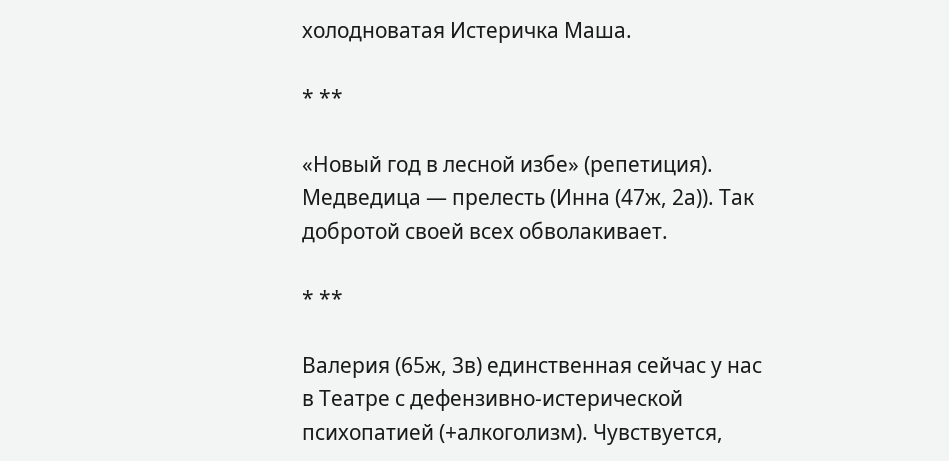холодноватая Истеричка Маша.

* **

«Новый год в лесной избе» (репетиция). Медведица — прелесть (Инна (47ж, 2а)). Так добротой своей всех обволакивает.

* **

Валерия (65ж, 3в) единственная сейчас у нас в Театре с дефензивно-истерической психопатией (+алкоголизм). Чувствуется,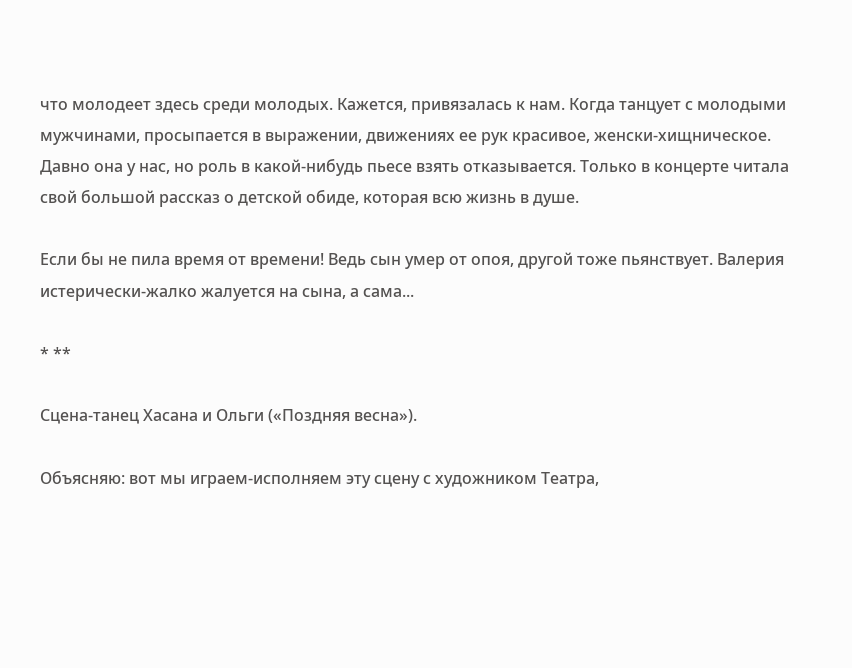что молодеет здесь среди молодых. Кажется, привязалась к нам. Когда танцует с молодыми мужчинами, просыпается в выражении, движениях ее рук красивое, женски-хищническое. Давно она у нас, но роль в какой-нибудь пьесе взять отказывается. Только в концерте читала свой большой рассказ о детской обиде, которая всю жизнь в душе.

Если бы не пила время от времени! Ведь сын умер от опоя, другой тоже пьянствует. Валерия истерически-жалко жалуется на сына, а сама...

* **

Сцена-танец Хасана и Ольги («Поздняя весна»).

Объясняю: вот мы играем-исполняем эту сцену с художником Театра,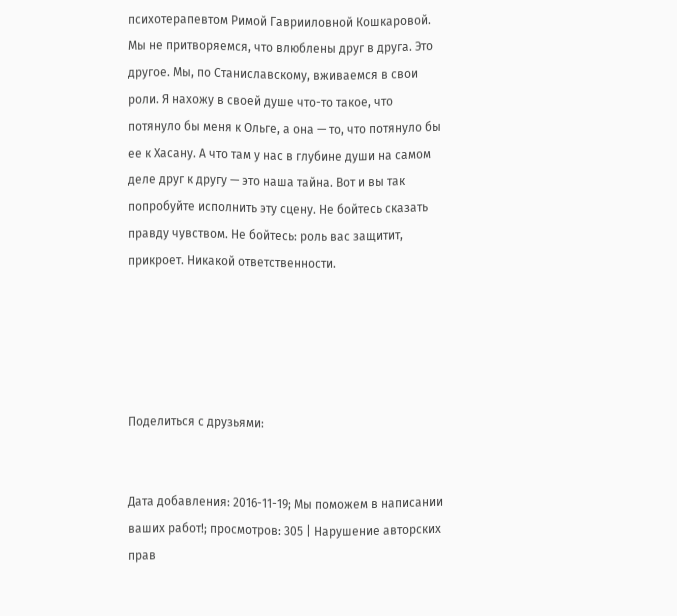психотерапевтом Римой Гаврииловной Кошкаровой. Мы не притворяемся, что влюблены друг в друга. Это другое. Мы, по Станиславскому, вживаемся в свои роли. Я нахожу в своей душе что-то такое, что потянуло бы меня к Ольге, а она — то, что потянуло бы ее к Хасану. А что там у нас в глубине души на самом деле друг к другу — это наша тайна. Вот и вы так попробуйте исполнить эту сцену. Не бойтесь сказать правду чувством. Не бойтесь: роль вас защитит, прикроет. Никакой ответственности.





Поделиться с друзьями:


Дата добавления: 2016-11-19; Мы поможем в написании ваших работ!; просмотров: 305 | Нарушение авторских прав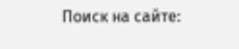Поиск на сайте: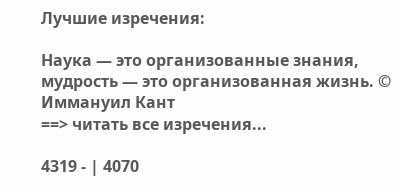Лучшие изречения:

Наука — это организованные знания, мудрость — это организованная жизнь. © Иммануил Кант
==> читать все изречения...

4319 - | 4070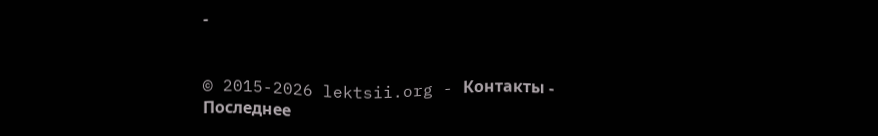-


© 2015-2026 lektsii.org - Контакты - Последнее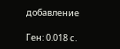добавление

Ген: 0.018 с.